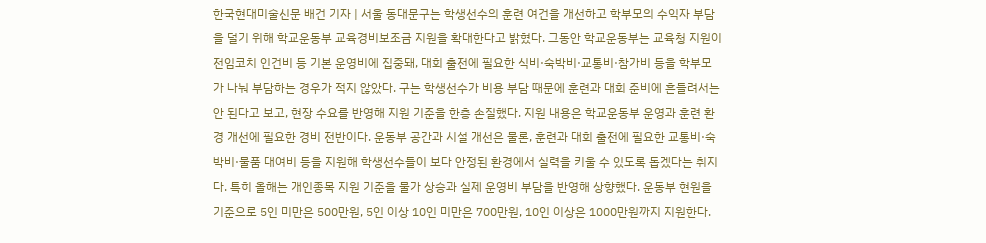한국현대미술신문 배건 기자 | 서울 동대문구는 학생선수의 훈련 여건을 개선하고 학부모의 수익자 부담을 덜기 위해 학교운동부 교육경비보조금 지원을 확대한다고 밝혔다. 그동안 학교운동부는 교육청 지원이 전임코치 인건비 등 기본 운영비에 집중돼, 대회 출전에 필요한 식비·숙박비·교통비·참가비 등을 학부모가 나눠 부담하는 경우가 적지 않았다. 구는 학생선수가 비용 부담 때문에 훈련과 대회 준비에 흔들려서는 안 된다고 보고, 현장 수요를 반영해 지원 기준을 한층 손질했다. 지원 내용은 학교운동부 운영과 훈련 환경 개선에 필요한 경비 전반이다. 운동부 공간과 시설 개선은 물론, 훈련과 대회 출전에 필요한 교통비·숙박비·물품 대여비 등을 지원해 학생선수들이 보다 안정된 환경에서 실력을 키울 수 있도록 돕겠다는 취지다. 특히 올해는 개인종목 지원 기준을 물가 상승과 실제 운영비 부담을 반영해 상향했다. 운동부 현원을 기준으로 5인 미만은 500만원, 5인 이상 10인 미만은 700만원, 10인 이상은 1000만원까지 지원한다.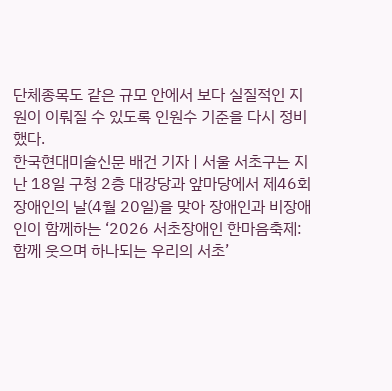단체종목도 같은 규모 안에서 보다 실질적인 지원이 이뤄질 수 있도록 인원수 기준을 다시 정비했다.
한국현대미술신문 배건 기자 | 서울 서초구는 지난 18일 구청 2층 대강당과 앞마당에서 제46회 장애인의 날(4월 20일)을 맞아 장애인과 비장애인이 함께하는 ‘2026 서초장애인 한마음축제:함께 웃으며 하나되는 우리의 서초’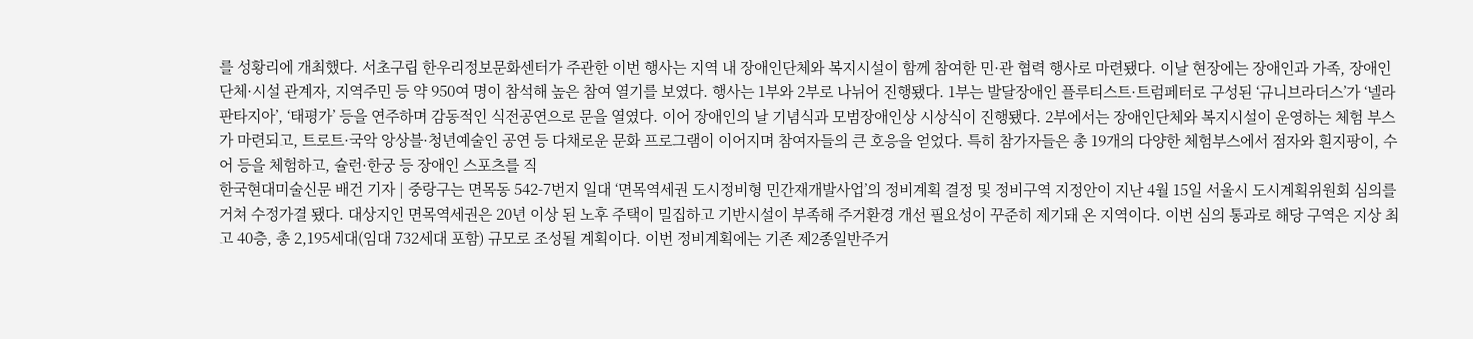를 성황리에 개최했다. 서초구립 한우리정보문화센터가 주관한 이번 행사는 지역 내 장애인단체와 복지시설이 함께 참여한 민·관 협력 행사로 마련됐다. 이날 현장에는 장애인과 가족, 장애인단체·시설 관계자, 지역주민 등 약 950여 명이 참석해 높은 참여 열기를 보였다. 행사는 1부와 2부로 나뉘어 진행됐다. 1부는 발달장애인 플루티스트·트럼페터로 구성된 ‘규니브라더스’가 ‘넬라 판타지아’, ‘태평가’ 등을 연주하며 감동적인 식전공연으로 문을 열였다. 이어 장애인의 날 기념식과 모범장애인상 시상식이 진행됐다. 2부에서는 장애인단체와 복지시설이 운영하는 체험 부스가 마련되고, 트로트·국악 앙상블·청년예술인 공연 등 다채로운 문화 프로그램이 이어지며 참여자들의 큰 호응을 얻었다. 특히 참가자들은 총 19개의 다양한 체험부스에서 점자와 흰지팡이, 수어 등을 체험하고, 슐런·한궁 등 장애인 스포츠를 직
한국현대미술신문 배건 기자 | 중랑구는 면목동 542-7번지 일대 ‘면목역세권 도시정비형 민간재개발사업’의 정비계획 결정 및 정비구역 지정안이 지난 4월 15일 서울시 도시계획위원회 심의를 거쳐 수정가결 됐다. 대상지인 면목역세권은 20년 이상 된 노후 주택이 밀집하고 기반시설이 부족해 주거환경 개선 필요성이 꾸준히 제기돼 온 지역이다. 이번 심의 통과로 해당 구역은 지상 최고 40층, 총 2,195세대(임대 732세대 포함) 규모로 조성될 계획이다. 이번 정비계획에는 기존 제2종일반주거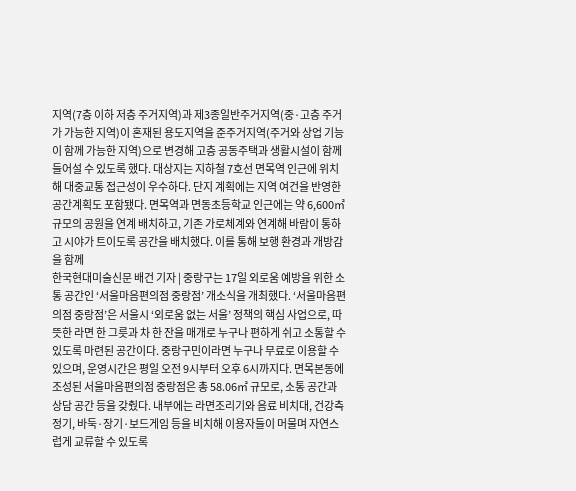지역(7층 이하 저층 주거지역)과 제3종일반주거지역(중·고층 주거가 가능한 지역)이 혼재된 용도지역을 준주거지역(주거와 상업 기능이 함께 가능한 지역)으로 변경해 고층 공동주택과 생활시설이 함께 들어설 수 있도록 했다. 대상지는 지하철 7호선 면목역 인근에 위치해 대중교통 접근성이 우수하다. 단지 계획에는 지역 여건을 반영한 공간계획도 포함됐다. 면목역과 면동초등학교 인근에는 약 6,600㎡ 규모의 공원을 연계 배치하고, 기존 가로체계와 연계해 바람이 통하고 시야가 트이도록 공간을 배치했다. 이를 통해 보행 환경과 개방감을 함께
한국현대미술신문 배건 기자 | 중랑구는 17일 외로움 예방을 위한 소통 공간인 ‘서울마음편의점 중랑점’ 개소식을 개최했다. ‘서울마음편의점 중랑점’은 서울시 ‘외로움 없는 서울’ 정책의 핵심 사업으로, 따뜻한 라면 한 그릇과 차 한 잔을 매개로 누구나 편하게 쉬고 소통할 수 있도록 마련된 공간이다. 중랑구민이라면 누구나 무료로 이용할 수 있으며, 운영시간은 평일 오전 9시부터 오후 6시까지다. 면목본동에 조성된 서울마음편의점 중랑점은 총 58.06㎡ 규모로, 소통 공간과 상담 공간 등을 갖췄다. 내부에는 라면조리기와 음료 비치대, 건강측정기, 바둑·장기·보드게임 등을 비치해 이용자들이 머물며 자연스럽게 교류할 수 있도록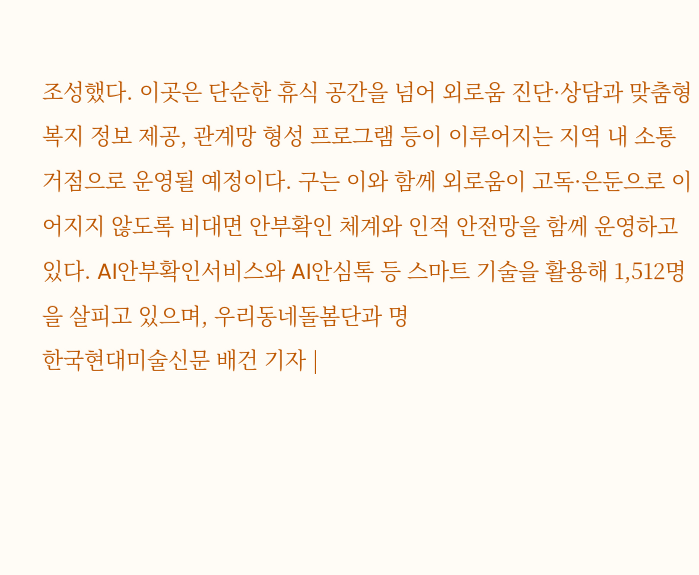조성했다. 이곳은 단순한 휴식 공간을 넘어 외로움 진단·상담과 맞춤형 복지 정보 제공, 관계망 형성 프로그램 등이 이루어지는 지역 내 소통 거점으로 운영될 예정이다. 구는 이와 함께 외로움이 고독·은둔으로 이어지지 않도록 비대면 안부확인 체계와 인적 안전망을 함께 운영하고 있다. AI안부확인서비스와 AI안심톡 등 스마트 기술을 활용해 1,512명을 살피고 있으며, 우리동네돌봄단과 명
한국현대미술신문 배건 기자 |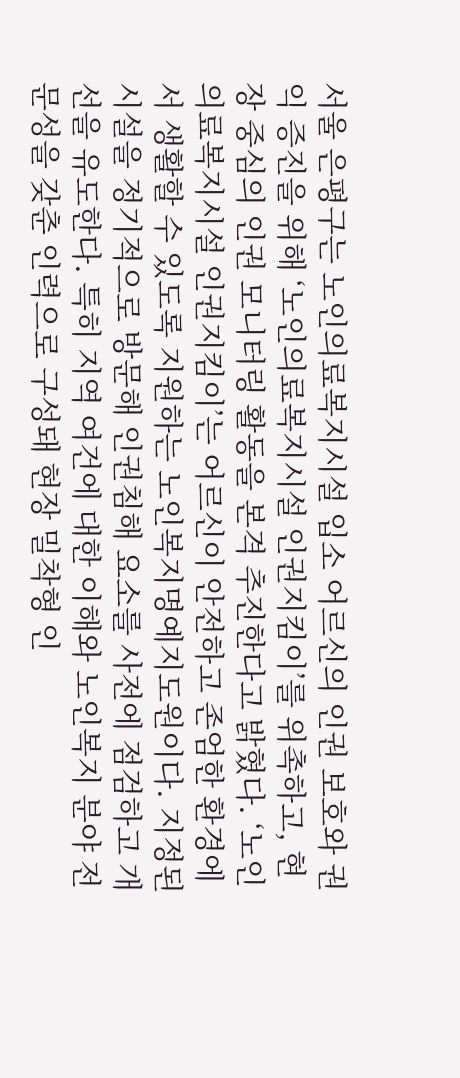서울 은평구는 노인의료복지시설 입소 어르신의 인권 보호와 권익 증진을 위해 ‘노인의료복지시설 인권지킴이’를 위촉하고, 현장 중심의 인권 모니터링 활동을 본격 추진한다고 밝혔다. ‘노인의료복지시설 인권지킴이’는 어르신이 안전하고 존엄한 환경에서 생활할 수 있도록 지원하는 노인복지명예지도원이다. 지정된 시설을 정기적으로 방문해 인권침해 요소를 사전에 점검하고 개선을 유도한다. 특히 지역 여건에 대한 이해와 노인복지 분야 전문성을 갖춘 인력으로 구성돼 현장 밀착형 인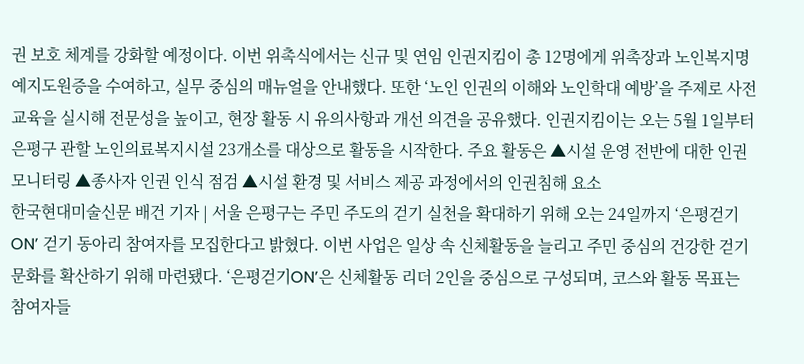권 보호 체계를 강화할 예정이다. 이번 위촉식에서는 신규 및 연임 인권지킴이 총 12명에게 위촉장과 노인복지명예지도원증을 수여하고, 실무 중심의 매뉴얼을 안내했다. 또한 ‘노인 인권의 이해와 노인학대 예방’을 주제로 사전 교육을 실시해 전문성을 높이고, 현장 활동 시 유의사항과 개선 의견을 공유했다. 인권지킴이는 오는 5월 1일부터 은평구 관할 노인의료복지시설 23개소를 대상으로 활동을 시작한다. 주요 활동은 ▲시설 운영 전반에 대한 인권 모니터링 ▲종사자 인권 인식 점검 ▲시설 환경 및 서비스 제공 과정에서의 인권침해 요소
한국현대미술신문 배건 기자 | 서울 은평구는 주민 주도의 걷기 실천을 확대하기 위해 오는 24일까지 ‘은평걷기ON’ 걷기 동아리 참여자를 모집한다고 밝혔다. 이번 사업은 일상 속 신체활동을 늘리고 주민 중심의 건강한 걷기 문화를 확산하기 위해 마련됐다. ‘은평걷기ON’은 신체활동 리더 2인을 중심으로 구성되며, 코스와 활동 목표는 참여자들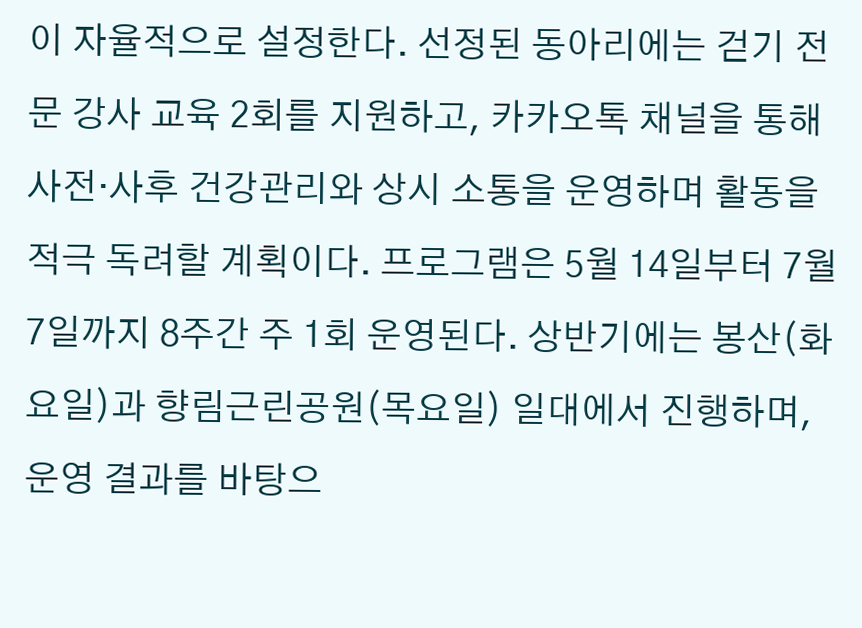이 자율적으로 설정한다. 선정된 동아리에는 걷기 전문 강사 교육 2회를 지원하고, 카카오톡 채널을 통해 사전·사후 건강관리와 상시 소통을 운영하며 활동을 적극 독려할 계획이다. 프로그램은 5월 14일부터 7월 7일까지 8주간 주 1회 운영된다. 상반기에는 봉산(화요일)과 향림근린공원(목요일) 일대에서 진행하며, 운영 결과를 바탕으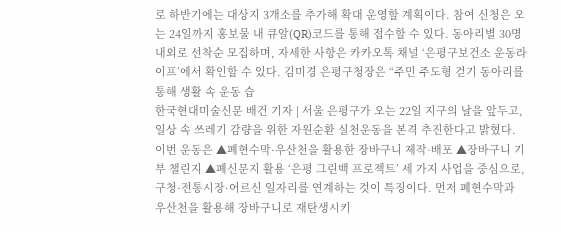로 하반기에는 대상지 3개소를 추가해 확대 운영할 계획이다. 참여 신청은 오는 24일까지 홍보물 내 큐알(QR)코드를 통해 접수할 수 있다. 동아리별 30명 내외로 선착순 모집하며, 자세한 사항은 카카오톡 채널 ‘은평구보건소 운동라이프’에서 확인할 수 있다. 김미경 은평구청장은 “주민 주도형 걷기 동아리를 통해 생활 속 운동 습
한국현대미술신문 배건 기자 | 서울 은평구가 오는 22일 지구의 날을 앞두고, 일상 속 쓰레기 감량을 위한 자원순환 실천운동을 본격 추진한다고 밝혔다. 이번 운동은 ▲폐현수막·우산천을 활용한 장바구니 제작·배포 ▲장바구니 기부 챌린지 ▲폐신문지 활용 ‘은평 그린백 프로젝트’ 세 가지 사업을 중심으로, 구청·전통시장·어르신 일자리를 연계하는 것이 특징이다. 먼저 폐현수막과 우산천을 활용해 장바구니로 재탄생시키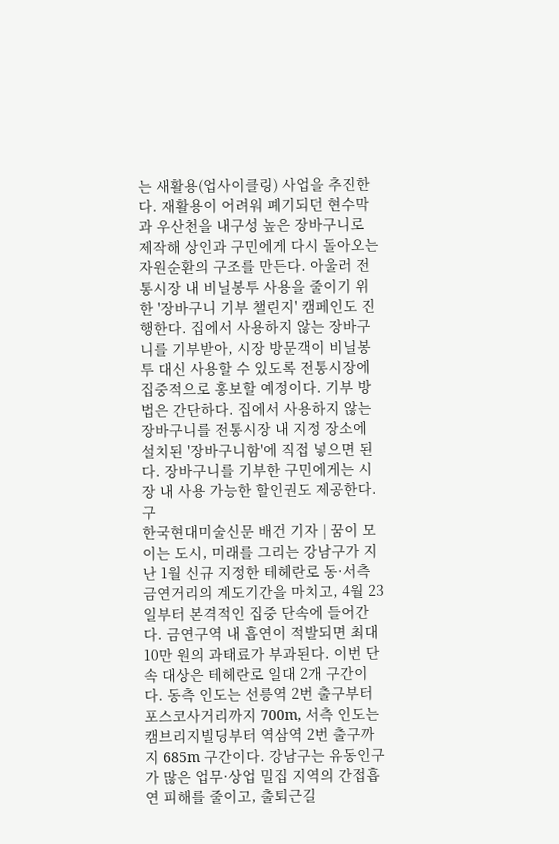는 새활용(업사이클링) 사업을 추진한다. 재활용이 어려워 폐기되던 현수막과 우산천을 내구성 높은 장바구니로 제작해 상인과 구민에게 다시 돌아오는 자원순환의 구조를 만든다. 아울러 전통시장 내 비닐봉투 사용을 줄이기 위한 '장바구니 기부 챌린지' 캠페인도 진행한다. 집에서 사용하지 않는 장바구니를 기부받아, 시장 방문객이 비닐봉투 대신 사용할 수 있도록 전통시장에 집중적으로 홍보할 예정이다. 기부 방법은 간단하다. 집에서 사용하지 않는 장바구니를 전통시장 내 지정 장소에 설치된 '장바구니함'에 직접 넣으면 된다. 장바구니를 기부한 구민에게는 시장 내 사용 가능한 할인권도 제공한다. 구
한국현대미술신문 배건 기자 | 꿈이 모이는 도시, 미래를 그리는 강남구가 지난 1월 신규 지정한 테헤란로 동·서측 금연거리의 계도기간을 마치고, 4월 23일부터 본격적인 집중 단속에 들어간다. 금연구역 내 흡연이 적발되면 최대 10만 원의 과태료가 부과된다. 이번 단속 대상은 테헤란로 일대 2개 구간이다. 동측 인도는 선릉역 2번 출구부터 포스코사거리까지 700m, 서측 인도는 캠브리지빌딩부터 역삼역 2번 출구까지 685m 구간이다. 강남구는 유동인구가 많은 업무·상업 밀집 지역의 간접흡연 피해를 줄이고, 출퇴근길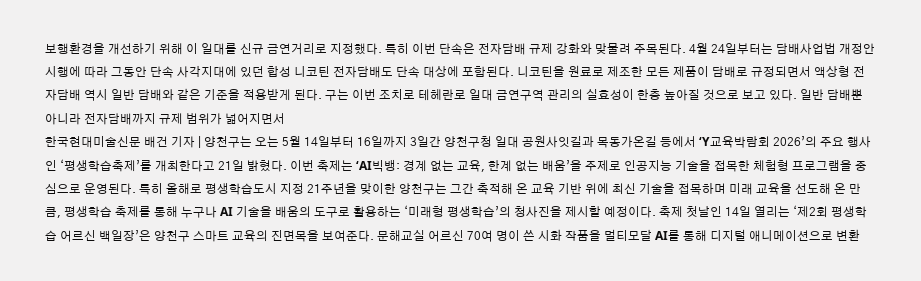보행환경을 개선하기 위해 이 일대를 신규 금연거리로 지정했다. 특히 이번 단속은 전자담배 규제 강화와 맞물려 주목된다. 4월 24일부터는 담배사업법 개정안 시행에 따라 그동안 단속 사각지대에 있던 합성 니코틴 전자담배도 단속 대상에 포함된다. 니코틴을 원료로 제조한 모든 제품이 담배로 규정되면서 액상형 전자담배 역시 일반 담배와 같은 기준을 적용받게 된다. 구는 이번 조치로 테헤란로 일대 금연구역 관리의 실효성이 한층 높아질 것으로 보고 있다. 일반 담배뿐 아니라 전자담배까지 규제 범위가 넓어지면서
한국현대미술신문 배건 기자 | 양천구는 오는 5월 14일부터 16일까지 3일간 양천구청 일대 공원사잇길과 목동가온길 등에서 ‘Y교육박람회 2026’의 주요 행사인 ‘평생학습축제’를 개최한다고 21일 밝혔다. 이번 축제는 ‘AI빅뱅: 경계 없는 교육, 한계 없는 배움’을 주제로 인공지능 기술을 접목한 체험형 프로그램을 중심으로 운영된다. 특히 올해로 평생학습도시 지정 21주년을 맞이한 양천구는 그간 축적해 온 교육 기반 위에 최신 기술을 접목하며 미래 교육을 선도해 온 만큼, 평생학습 축제를 통해 누구나 AI 기술을 배움의 도구로 활용하는 ‘미래형 평생학습’의 청사진을 제시할 예정이다. 축제 첫날인 14일 열리는 ‘제2회 평생학습 어르신 백일장’은 양천구 스마트 교육의 진면목을 보여준다. 문해교실 어르신 70여 명이 쓴 시화 작품을 멀티모달 AI를 통해 디지털 애니메이션으로 변환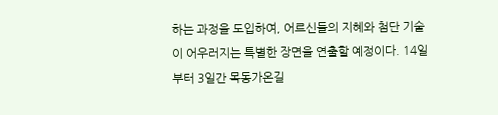하는 과정을 도입하여, 어르신들의 지혜와 첨단 기술이 어우러지는 특별한 장면을 연출할 예정이다. 14일부터 3일간 목동가온길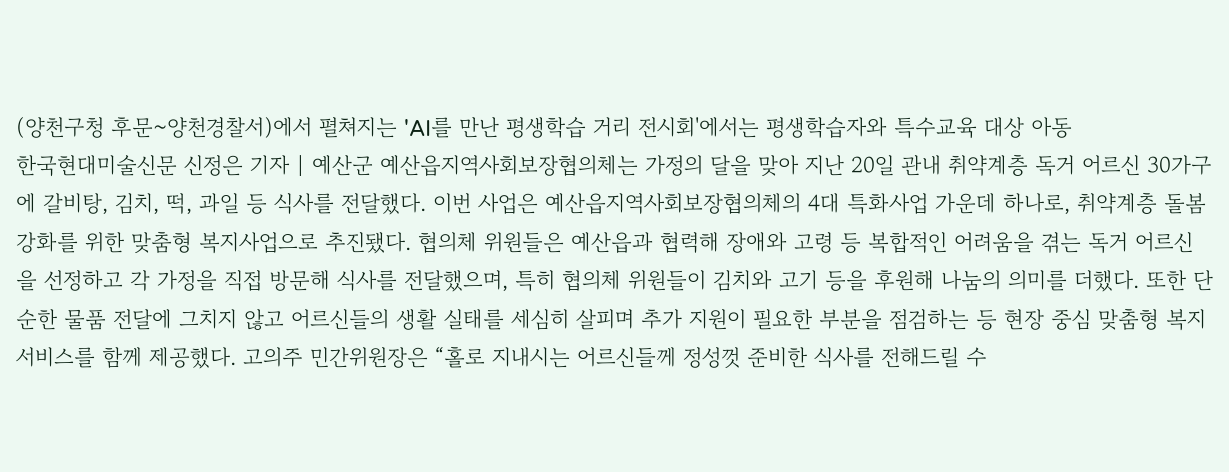(양천구청 후문~양천경찰서)에서 펼쳐지는 'AI를 만난 평생학습 거리 전시회'에서는 평생학습자와 특수교육 대상 아동
한국현대미술신문 신정은 기자 | 예산군 예산읍지역사회보장협의체는 가정의 달을 맞아 지난 20일 관내 취약계층 독거 어르신 30가구에 갈비탕, 김치, 떡, 과일 등 식사를 전달했다. 이번 사업은 예산읍지역사회보장협의체의 4대 특화사업 가운데 하나로, 취약계층 돌봄 강화를 위한 맞춤형 복지사업으로 추진됐다. 협의체 위원들은 예산읍과 협력해 장애와 고령 등 복합적인 어려움을 겪는 독거 어르신을 선정하고 각 가정을 직접 방문해 식사를 전달했으며, 특히 협의체 위원들이 김치와 고기 등을 후원해 나눔의 의미를 더했다. 또한 단순한 물품 전달에 그치지 않고 어르신들의 생활 실태를 세심히 살피며 추가 지원이 필요한 부분을 점검하는 등 현장 중심 맞춤형 복지 서비스를 함께 제공했다. 고의주 민간위원장은 “홀로 지내시는 어르신들께 정성껏 준비한 식사를 전해드릴 수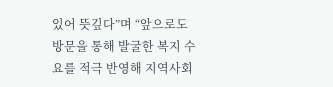있어 뜻깊다”며 “앞으로도 방문을 통해 발굴한 복지 수요를 적극 반영해 지역사회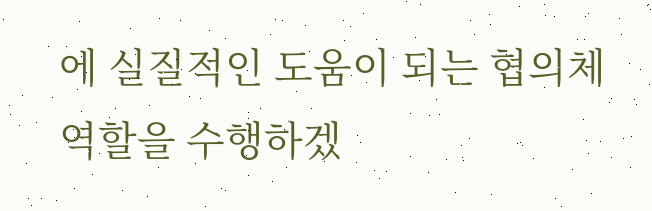에 실질적인 도움이 되는 협의체 역할을 수행하겠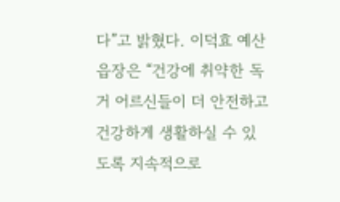다”고 밝혔다. 이덕효 예산읍장은 “건강에 취약한 독거 어르신들이 더 안전하고 건강하게 생활하실 수 있도록 지속적으로